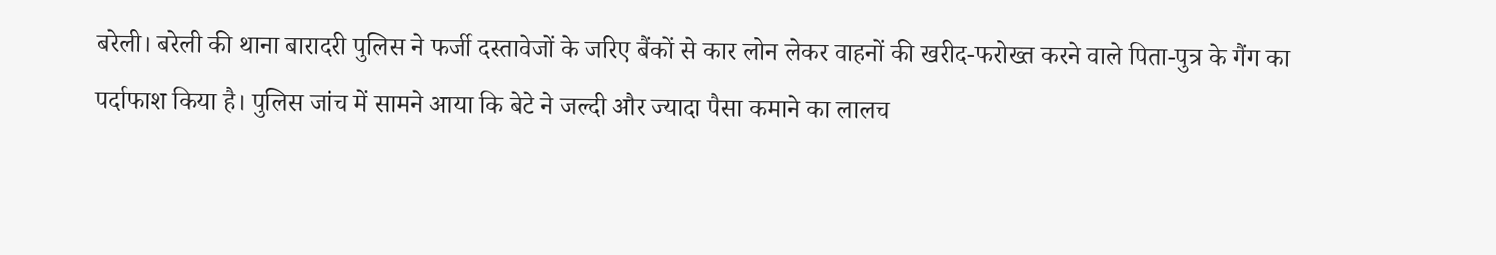बरेली। बरेली की थाना बारादरी पुलिस ने फर्जी दस्तावेजों के जरिए बैंकों से कार लोन लेकर वाहनों की खरीद-फरोख्त करने वाले पिता-पुत्र के गैंग का पर्दाफाश किया है। पुलिस जांच में सामने आया कि बेटे ने जल्दी और ज्यादा पैसा कमाने का लालच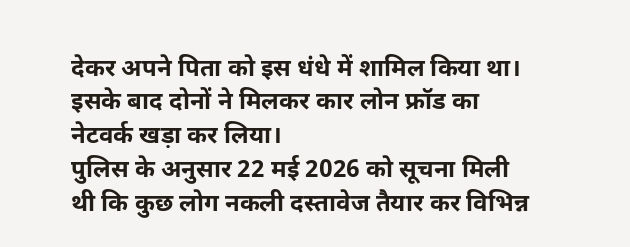देकर अपने पिता को इस धंधे में शामिल किया था। इसके बाद दोनों ने मिलकर कार लोन फ्रॉड का नेटवर्क खड़ा कर लिया।
पुलिस के अनुसार 22 मई 2026 को सूचना मिली थी कि कुछ लोग नकली दस्तावेज तैयार कर विभिन्न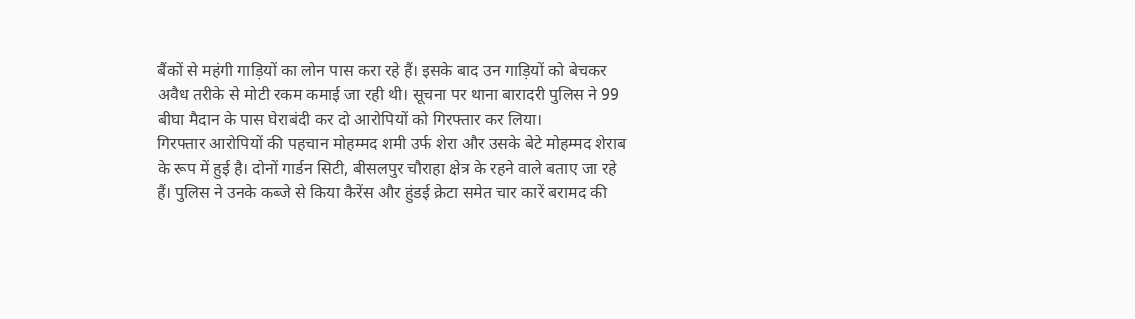बैंकों से महंगी गाड़ियों का लोन पास करा रहे हैं। इसके बाद उन गाड़ियों को बेचकर अवैध तरीके से मोटी रकम कमाई जा रही थी। सूचना पर थाना बारादरी पुलिस ने 99 बीघा मैदान के पास घेराबंदी कर दो आरोपियों को गिरफ्तार कर लिया।
गिरफ्तार आरोपियों की पहचान मोहम्मद शमी उर्फ शेरा और उसके बेटे मोहम्मद शेराब के रूप में हुई है। दोनों गार्डन सिटी, बीसलपुर चौराहा क्षेत्र के रहने वाले बताए जा रहे हैं। पुलिस ने उनके कब्जे से किया कैरेंस और हुंडई क्रेटा समेत चार कारें बरामद की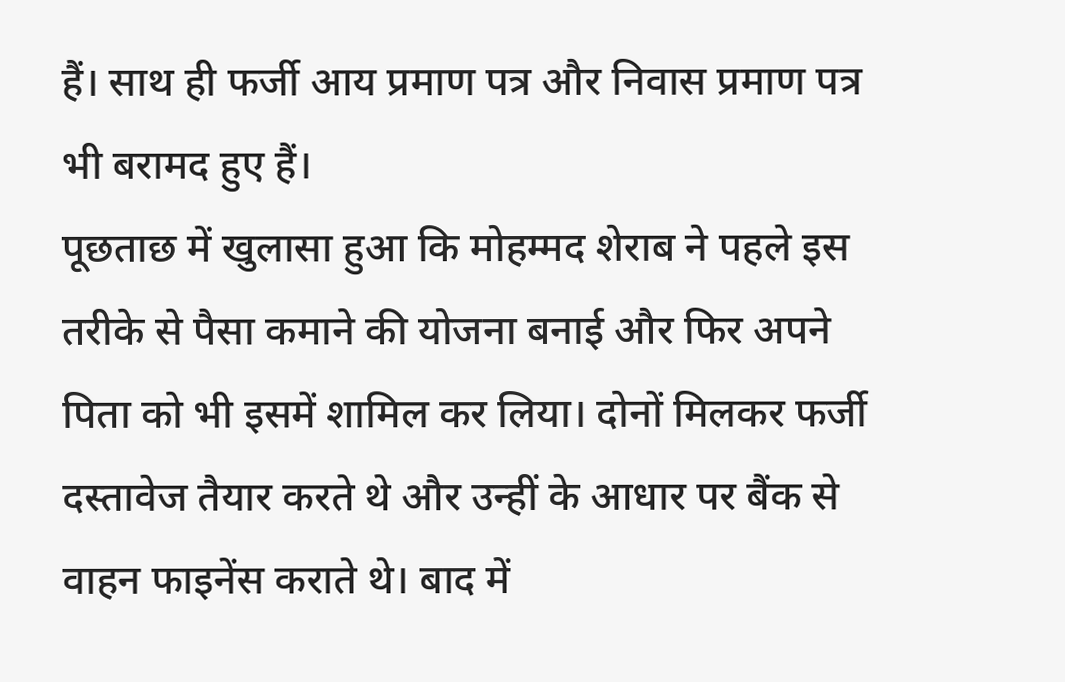हैं। साथ ही फर्जी आय प्रमाण पत्र और निवास प्रमाण पत्र भी बरामद हुए हैं।
पूछताछ में खुलासा हुआ कि मोहम्मद शेराब ने पहले इस तरीके से पैसा कमाने की योजना बनाई और फिर अपने पिता को भी इसमें शामिल कर लिया। दोनों मिलकर फर्जी दस्तावेज तैयार करते थे और उन्हीं के आधार पर बैंक से वाहन फाइनेंस कराते थे। बाद में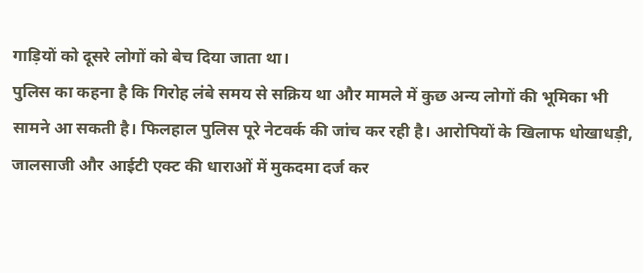गाड़ियों को दूसरे लोगों को बेच दिया जाता था।
पुलिस का कहना है कि गिरोह लंबे समय से सक्रिय था और मामले में कुछ अन्य लोगों की भूमिका भी सामने आ सकती है। फिलहाल पुलिस पूरे नेटवर्क की जांच कर रही है। आरोपियों के खिलाफ धोखाधड़ी, जालसाजी और आईटी एक्ट की धाराओं में मुकदमा दर्ज कर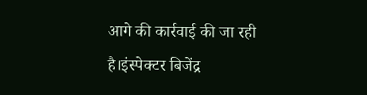आगे की कार्रवाई की जा रही है।इंस्पेक्टर बिजेंद्र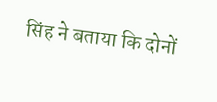सिंह ने बताया कि दोनों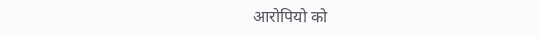आरोपियो को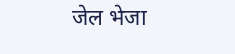जेल भेजा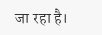जा रहा है।